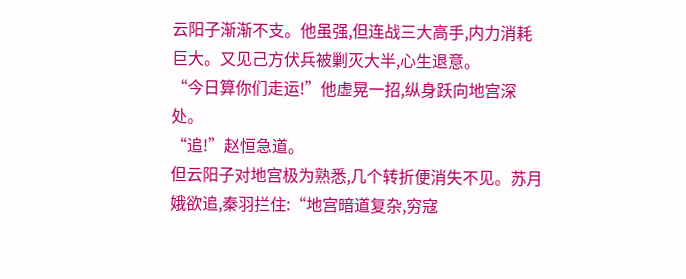云阳子渐渐不支。他虽强,但连战三大高手,内力消耗巨大。又见己方伏兵被剿灭大半,心生退意。
“今日算你们走运!”他虚晃一招,纵身跃向地宫深处。
“追!”赵恒急道。
但云阳子对地宫极为熟悉,几个转折便消失不见。苏月娥欲追,秦羽拦住:“地宫暗道复杂,穷寇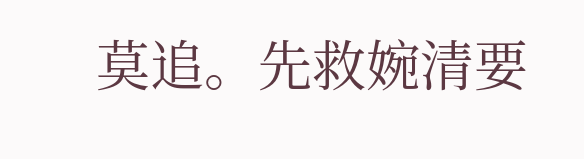莫追。先救婉清要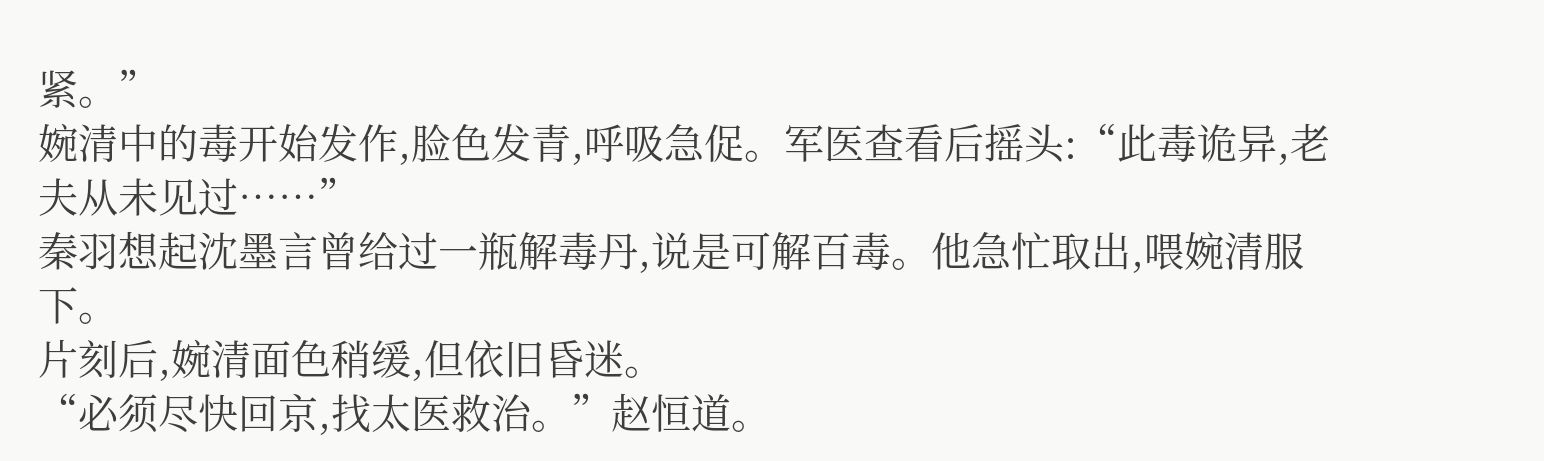紧。”
婉清中的毒开始发作,脸色发青,呼吸急促。军医查看后摇头:“此毒诡异,老夫从未见过……”
秦羽想起沈墨言曾给过一瓶解毒丹,说是可解百毒。他急忙取出,喂婉清服下。
片刻后,婉清面色稍缓,但依旧昏迷。
“必须尽快回京,找太医救治。”赵恒道。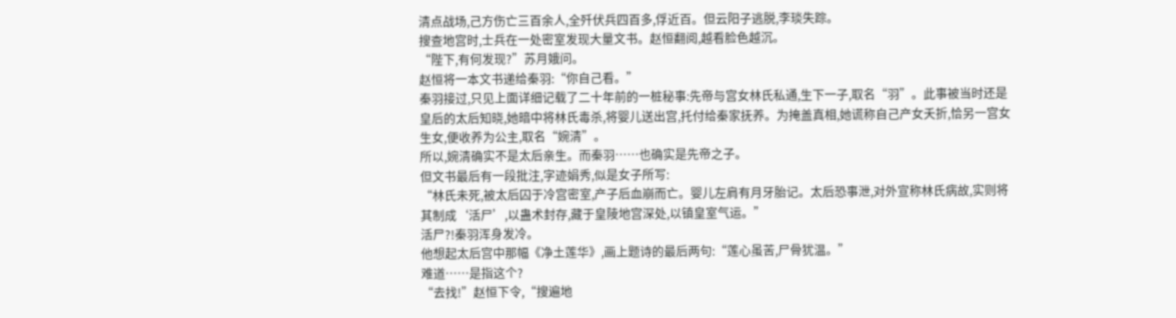清点战场,己方伤亡三百余人,全歼伏兵四百多,俘近百。但云阳子逃脱,李琰失踪。
搜查地宫时,士兵在一处密室发现大量文书。赵恒翻阅,越看脸色越沉。
“陛下,有何发现?”苏月娥问。
赵恒将一本文书递给秦羽:“你自己看。”
秦羽接过,只见上面详细记载了二十年前的一桩秘事:先帝与宫女林氏私通,生下一子,取名“羽”。此事被当时还是皇后的太后知晓,她暗中将林氏毒杀,将婴儿送出宫,托付给秦家抚养。为掩盖真相,她谎称自己产女夭折,恰另一宫女生女,便收养为公主,取名“婉清”。
所以,婉清确实不是太后亲生。而秦羽……也确实是先帝之子。
但文书最后有一段批注,字迹娟秀,似是女子所写:
“林氏未死,被太后囚于冷宫密室,产子后血崩而亡。婴儿左肩有月牙胎记。太后恐事泄,对外宣称林氏病故,实则将其制成‘活尸’,以蛊术封存,藏于皇陵地宫深处,以镇皇室气运。”
活尸?!秦羽浑身发冷。
他想起太后宫中那幅《净土莲华》,画上题诗的最后两句:“莲心虽苦,尸骨犹温。”
难道……是指这个?
“去找!”赵恒下令,“搜遍地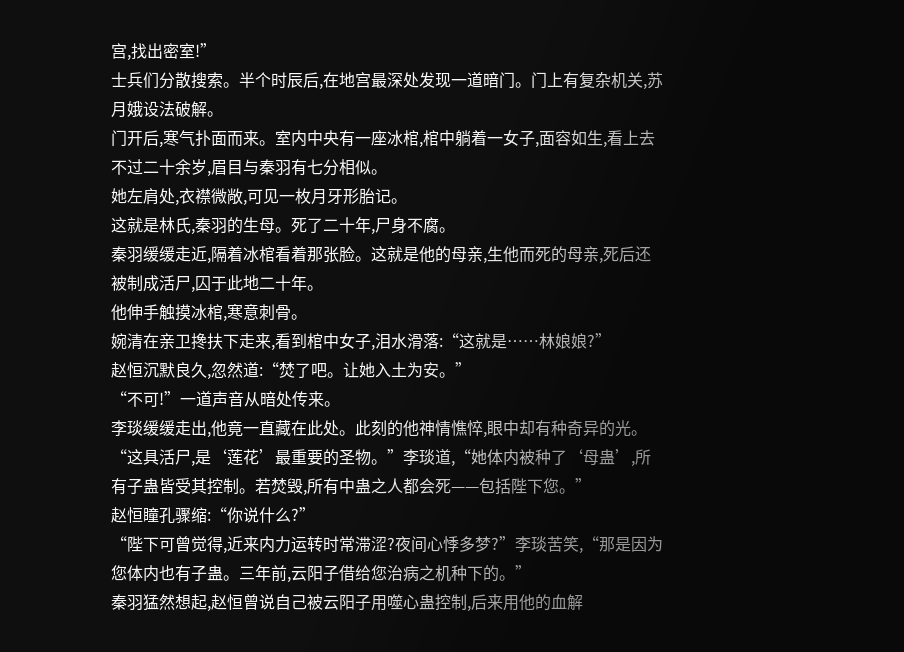宫,找出密室!”
士兵们分散搜索。半个时辰后,在地宫最深处发现一道暗门。门上有复杂机关,苏月娥设法破解。
门开后,寒气扑面而来。室内中央有一座冰棺,棺中躺着一女子,面容如生,看上去不过二十余岁,眉目与秦羽有七分相似。
她左肩处,衣襟微敞,可见一枚月牙形胎记。
这就是林氏,秦羽的生母。死了二十年,尸身不腐。
秦羽缓缓走近,隔着冰棺看着那张脸。这就是他的母亲,生他而死的母亲,死后还被制成活尸,囚于此地二十年。
他伸手触摸冰棺,寒意刺骨。
婉清在亲卫搀扶下走来,看到棺中女子,泪水滑落:“这就是……林娘娘?”
赵恒沉默良久,忽然道:“焚了吧。让她入土为安。”
“不可!”一道声音从暗处传来。
李琰缓缓走出,他竟一直藏在此处。此刻的他神情憔悴,眼中却有种奇异的光。
“这具活尸,是‘莲花’最重要的圣物。”李琰道,“她体内被种了‘母蛊’,所有子蛊皆受其控制。若焚毁,所有中蛊之人都会死——包括陛下您。”
赵恒瞳孔骤缩:“你说什么?”
“陛下可曾觉得,近来内力运转时常滞涩?夜间心悸多梦?”李琰苦笑,“那是因为您体内也有子蛊。三年前,云阳子借给您治病之机种下的。”
秦羽猛然想起,赵恒曾说自己被云阳子用噬心蛊控制,后来用他的血解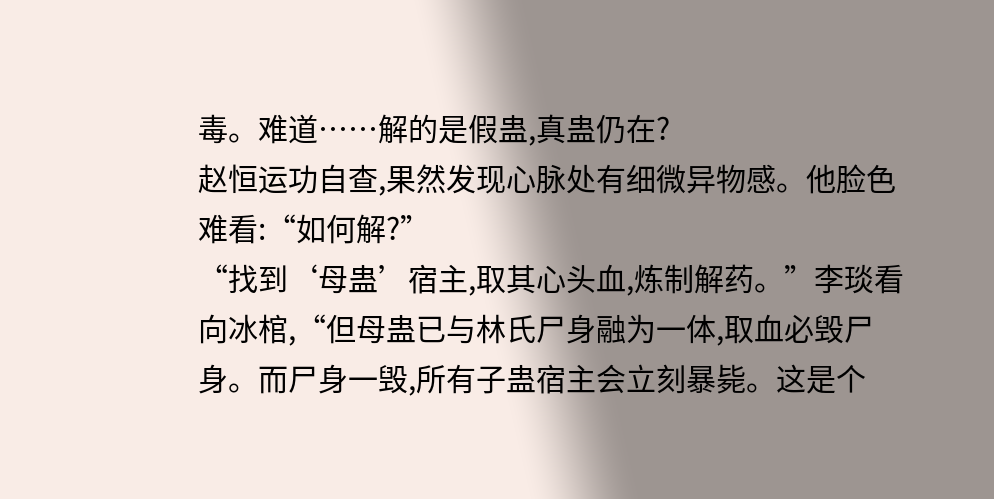毒。难道……解的是假蛊,真蛊仍在?
赵恒运功自查,果然发现心脉处有细微异物感。他脸色难看:“如何解?”
“找到‘母蛊’宿主,取其心头血,炼制解药。”李琰看向冰棺,“但母蛊已与林氏尸身融为一体,取血必毁尸身。而尸身一毁,所有子蛊宿主会立刻暴毙。这是个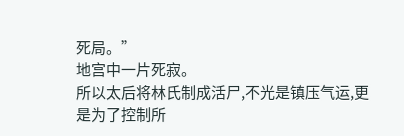死局。”
地宫中一片死寂。
所以太后将林氏制成活尸,不光是镇压气运,更是为了控制所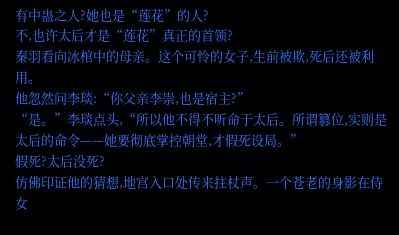有中蛊之人?她也是“莲花”的人?
不,也许太后才是“莲花”真正的首领?
秦羽看向冰棺中的母亲。这个可怜的女子,生前被欺,死后还被利用。
他忽然问李琰:“你父亲李崇,也是宿主?”
“是。”李琰点头,“所以他不得不听命于太后。所谓篡位,实则是太后的命令——她要彻底掌控朝堂,才假死设局。”
假死?太后没死?
仿佛印证他的猜想,地宫入口处传来拄杖声。一个苍老的身影在侍女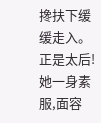搀扶下缓缓走入。
正是太后!
她一身素服,面容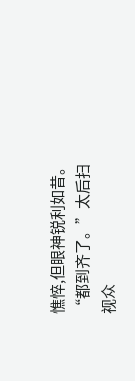憔悴,但眼神锐利如昔。
“都到齐了。”太后扫视众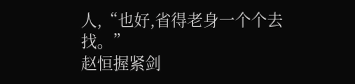人,“也好,省得老身一个个去找。”
赵恒握紧剑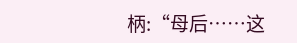柄:“母后……这